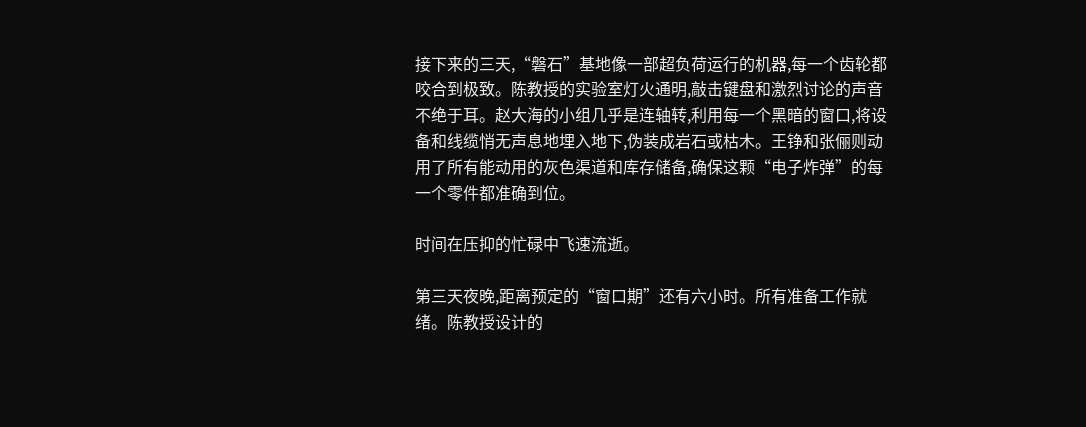接下来的三天,“磐石”基地像一部超负荷运行的机器,每一个齿轮都咬合到极致。陈教授的实验室灯火通明,敲击键盘和激烈讨论的声音不绝于耳。赵大海的小组几乎是连轴转,利用每一个黑暗的窗口,将设备和线缆悄无声息地埋入地下,伪装成岩石或枯木。王铮和张俪则动用了所有能动用的灰色渠道和库存储备,确保这颗“电子炸弹”的每一个零件都准确到位。

时间在压抑的忙碌中飞速流逝。

第三天夜晚,距离预定的“窗口期”还有六小时。所有准备工作就绪。陈教授设计的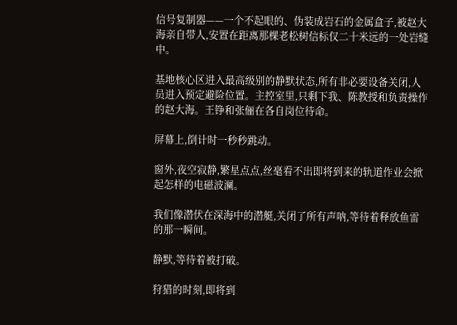信号复制器——一个不起眼的、伪装成岩石的金属盒子,被赵大海亲自带人,安置在距离那棵老松树信标仅二十米远的一处岩缝中。

基地核心区进入最高级别的静默状态,所有非必要设备关闭,人员进入预定避险位置。主控室里,只剩下我、陈教授和负责操作的赵大海。王铮和张俪在各自岗位待命。

屏幕上,倒计时一秒秒跳动。

窗外,夜空寂静,繁星点点,丝毫看不出即将到来的轨道作业会掀起怎样的电磁波澜。

我们像潜伏在深海中的潜艇,关闭了所有声呐,等待着释放鱼雷的那一瞬间。

静默,等待着被打破。

狩猎的时刻,即将到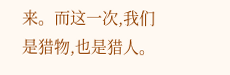来。而这一次,我们是猎物,也是猎人。